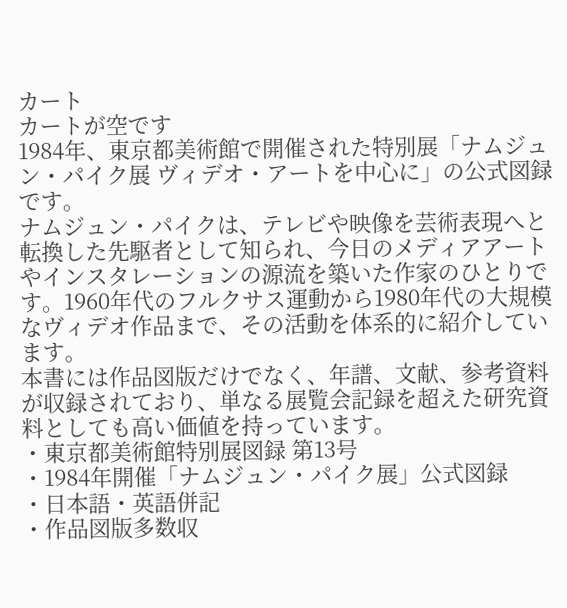カート
カートが空です
1984年、東京都美術館で開催された特別展「ナムジュン・パイク展 ヴィデオ・アートを中心に」の公式図録です。
ナムジュン・パイクは、テレビや映像を芸術表現へと転換した先駆者として知られ、今日のメディアアートやインスタレーションの源流を築いた作家のひとりです。1960年代のフルクサス運動から1980年代の大規模なヴィデオ作品まで、その活動を体系的に紹介しています。
本書には作品図版だけでなく、年譜、文献、参考資料が収録されており、単なる展覧会記録を超えた研究資料としても高い価値を持っています。
・東京都美術館特別展図録 第13号
・1984年開催「ナムジュン・パイク展」公式図録
・日本語・英語併記
・作品図版多数収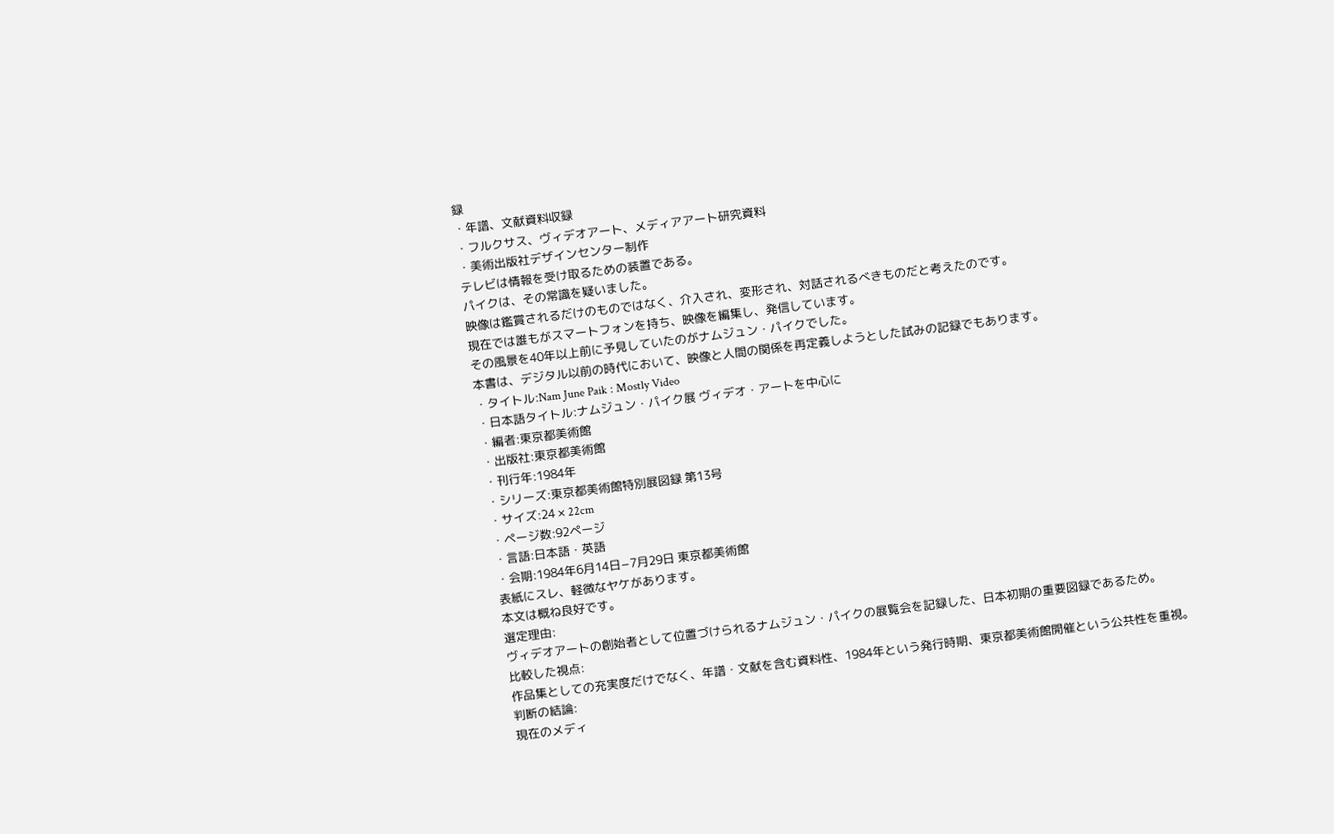録
・年譜、文献資料収録
・フルクサス、ヴィデオアート、メディアアート研究資料
・美術出版社デザインセンター制作
テレビは情報を受け取るための装置である。
パイクは、その常識を疑いました。
映像は鑑賞されるだけのものではなく、介入され、変形され、対話されるべきものだと考えたのです。
現在では誰もがスマートフォンを持ち、映像を編集し、発信しています。
その風景を40年以上前に予見していたのがナムジュン・パイクでした。
本書は、デジタル以前の時代において、映像と人間の関係を再定義しようとした試みの記録でもあります。
・タイトル:Nam June Paik : Mostly Video
・日本語タイトル:ナムジュン・パイク展 ヴィデオ・アートを中心に
・編者:東京都美術館
・出版社:東京都美術館
・刊行年:1984年
・シリーズ:東京都美術館特別展図録 第13号
・サイズ:24 × 22cm
・ページ数:92ページ
・言語:日本語・英語
・会期:1984年6月14日−7月29日 東京都美術館
表紙にスレ、軽微なヤケがあります。
本文は概ね良好です。
選定理由:
ヴィデオアートの創始者として位置づけられるナムジュン・パイクの展覧会を記録した、日本初期の重要図録であるため。
比較した視点:
作品集としての充実度だけでなく、年譜・文献を含む資料性、1984年という発行時期、東京都美術館開催という公共性を重視。
判断の結論:
現在のメディ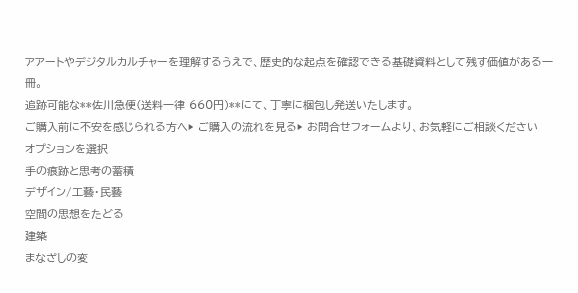アアートやデジタルカルチャーを理解するうえで、歴史的な起点を確認できる基礎資料として残す価値がある一冊。
追跡可能な**佐川急便(送料一律 660円)**にて、丁寧に梱包し発送いたします。
ご購入前に不安を感じられる方へ▶ ご購入の流れを見る▶ お問合せフォームより、お気軽にご相談ください
オプションを選択
手の痕跡と思考の蓄積
デザイン/工藝・民藝
空間の思想をたどる
建築
まなざしの変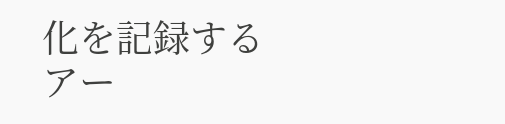化を記録する
アー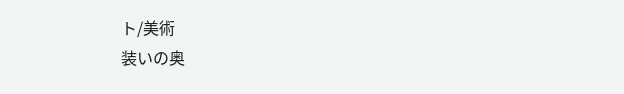ト/美術
装いの奥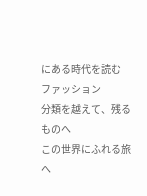にある時代を読む
ファッション
分類を越えて、残るものへ
この世界にふれる旅へ